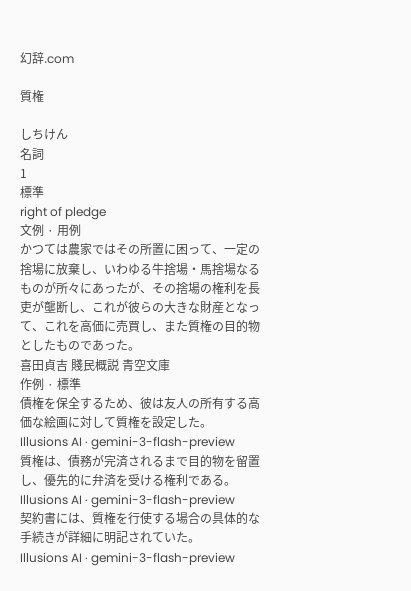幻辞.com

質権

しちけん
名詞
1
標準
right of pledge
文例 · 用例
かつては農家ではその所置に困って、一定の捨場に放棄し、いわゆる牛捨場・馬捨場なるものが所々にあったが、その捨場の権利を長吏が壟断し、これが彼らの大きな財産となって、これを高価に売買し、また質権の目的物としたものであった。
喜田貞吉 賤民概説 青空文庫
作例 · 標準
債権を保全するため、彼は友人の所有する高価な絵画に対して質権を設定した。
Illusions AI · gemini-3-flash-preview
質権は、債務が完済されるまで目的物を留置し、優先的に弁済を受ける権利である。
Illusions AI · gemini-3-flash-preview
契約書には、質権を行使する場合の具体的な手続きが詳細に明記されていた。
Illusions AI · gemini-3-flash-preview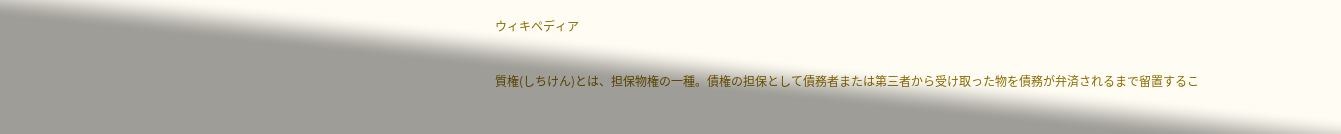ウィキペディア

質権(しちけん)とは、担保物権の一種。債権の担保として債務者または第三者から受け取った物を債務が弁済されるまで留置するこ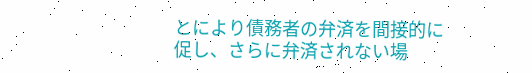とにより債務者の弁済を間接的に促し、さらに弁済されない場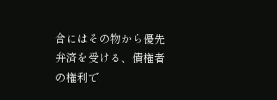合にはその物から優先弁済を受ける、債権者の権利で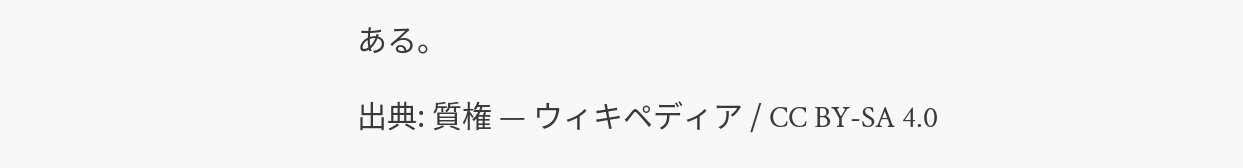ある。

出典: 質権 — ウィキペディア / CC BY-SA 4.0